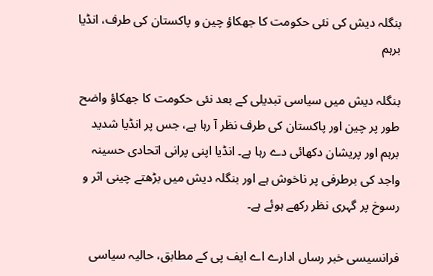بنگلہ دیش کی نئی حکومت کا جھکاؤ چین و پاکستان کی طرف، انڈیا برہم

بنگلہ دیش میں سیاسی تبدیلی کے بعد نئی حکومت کا جھکاؤ واضح طور پر چین اور پاکستان کی طرف نظر آ رہا ہے، جس پر انڈیا شدید برہم اور پریشان دکھائی دے رہا ہے۔ انڈیا اپنی پرانی اتحادی حسینہ واجد کی برطرفی پر ناخوش ہے اور بنگلہ دیش میں بڑھتے چینی اثر و رسوخ پر گہری نظر رکھے ہوئے ہے۔

فرانسیسی خبر رساں ادارے اے ایف پی کے مطابق، حالیہ سیاسی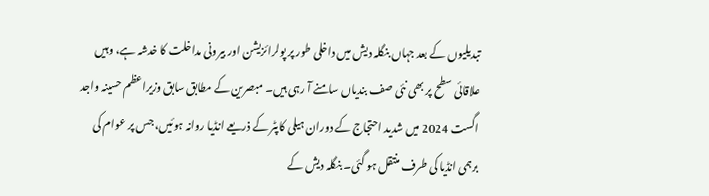تبدیلیوں کے بعد جہاں بنگلہ دیش میں داخلی طور پر پولرائزیشن اور بیرونی مداخلت کا خدشہ ہے، وہیں علاقائی سطح پر بھی نئی صف بندیاں سامنے آ رہی ہیں۔ مبصرین کے مطابق سابق وزیراعظم حسینہ واجد اگست 2024 میں شدید احتجاج کے دوران ہیلی کاپٹر کے ذریعے انڈیا روانہ ہوئیں، جس پر عوام کی برہمی انڈیا کی طرف منتقل ہو گئی۔ بنگلہ دیش کے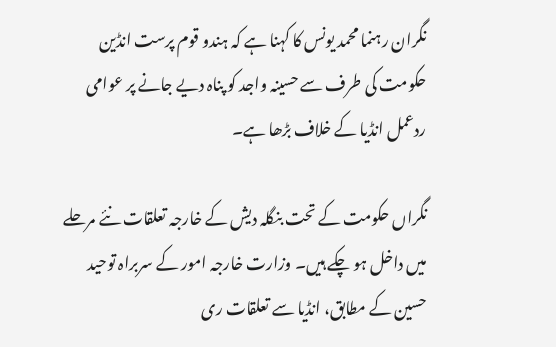نگران رہنما محمد یونس کا کہنا ہے کہ ہندو قوم پرست انڈین حکومت کی طرف سے حسینہ واجد کو پناہ دیے جانے پر عوامی ردعمل انڈیا کے خلاف بڑھا ہے۔

نگراں حکومت کے تحت بنگلہ دیش کے خارجہ تعلقات نئے مرحلے میں داخل ہو چکے ہیں۔ وزارت خارجہ امور کے سربراہ توحید حسین کے مطابق، انڈیا سے تعلقات ری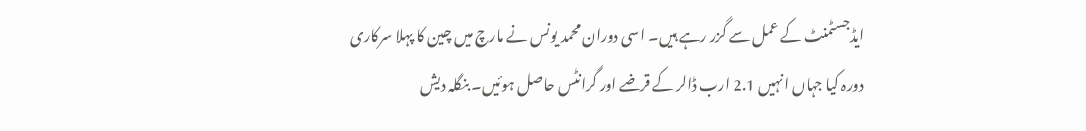ایڈجسٹمنٹ کے عمل سے گزر رہے ہیں۔ اسی دوران محمد یونس نے مارچ میں چین کا پہلا سرکاری دورہ کیا جہاں انہیں 2.1 ارب ڈالر کے قرضے اور گرانٹس حاصل ہوئیں۔ بنگلہ دیش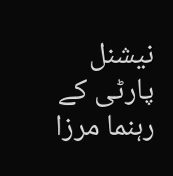نیشنل پارٹی کے رہنما مرزا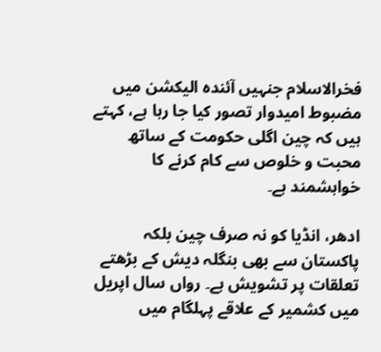فخرالاسلام جنہیں آئندہ الیکشن میں مضبوط امیدوار تصور کیا جا رہا ہے، کہتے ہیں کہ چین اگلی حکومت کے ساتھ محبت و خلوص سے کام کرنے کا خواہشمند ہے۔

ادھر، انڈیا کو نہ صرف چین بلکہ پاکستان سے بھی بنگلہ دیش کے بڑھتے تعلقات پر تشویش ہے۔ رواں سال اپریل میں کشمیر کے علاقے پہلگام میں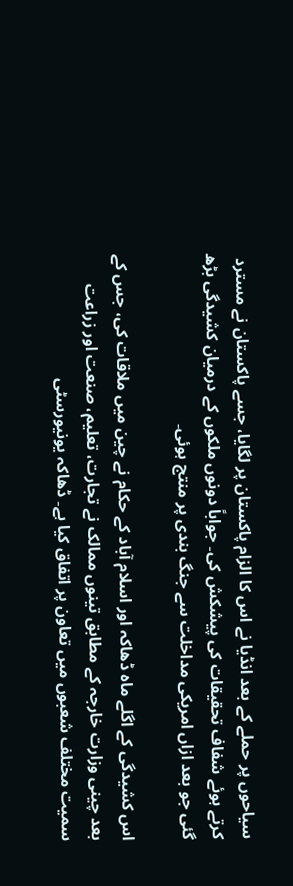سیاحوں پر حملے کے بعد انڈیا نے اس کا الزام پاکستان پر لگایا، جسے پاکستان نے مسترد کرتے ہوئے شفاف تحقیقات کی پیشکش کی۔ جواباً دونوں ملکوں کے درمیان کشیدگی بڑھ گئی جو بعد ازاں امریکی مداخلت سے جنگ بندی پر منتج ہوئی۔

اس کشیدگی کے اگلے ماہ ڈھاکہ اور اسلام آباد کے حکام نے چین میں ملاقات کی، جس کے بعد چینی وزارت خارجہ کے مطابق تینوں ممالک نے تجارت، تعلیم، صنعت اور زراعت سمیت مختلف شعبوں میں تعاون پر اتفاق کیا ہے۔ ڈھاکہ یونیورسٹی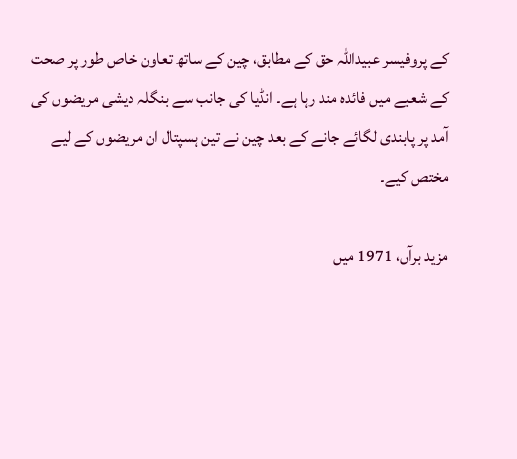کے پروفیسر عبیداللہ حق کے مطابق، چین کے ساتھ تعاون خاص طور پر صحت کے شعبے میں فائدہ مند رہا ہے۔ انڈیا کی جانب سے بنگلہ دیشی مریضوں کی آمد پر پابندی لگائے جانے کے بعد چین نے تین ہسپتال ان مریضوں کے لیے مختص کیے۔

مزید برآں، 1971 میں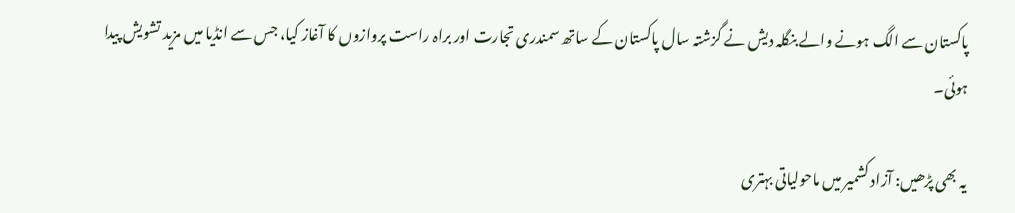پاکستان سے الگ ہونے والے بنگلہ دیش نے گزشتہ سال پاکستان کے ساتھ سمندری تجارت اور براہ راست پروازوں کا آغاز کیا، جس سے انڈیا میں مزید تشویش پیدا ہوئی۔

یہ بھی پڑھیں: آزاد کشمیر میں ماحولیاتی بہتری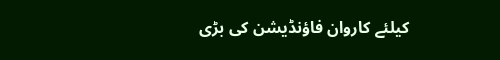کیلئے کاروان فاؤنڈیشن کی بڑی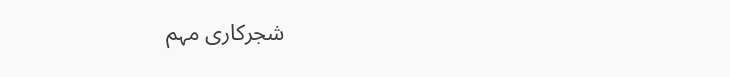شجرکاری مہم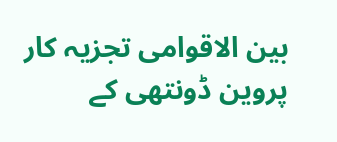بین الاقوامی تجزیہ کار پروین ڈونتھی کے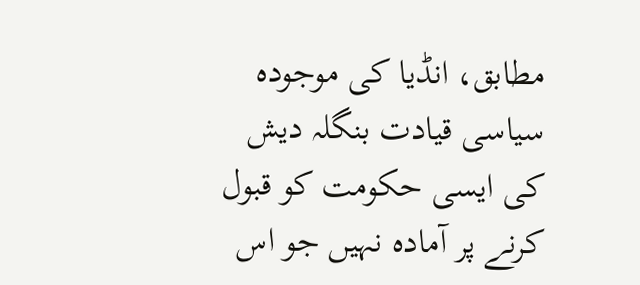مطابق، انڈیا کی موجودہ سیاسی قیادت بنگلہ دیش کی ایسی حکومت کو قبول کرنے پر آمادہ نہیں جو اس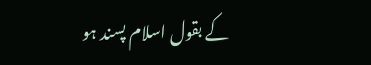کے بقول اسلام پسند ہو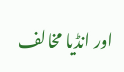اور انڈیا مخالف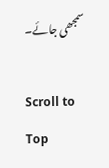سمجھی جائے۔

Scroll to Top